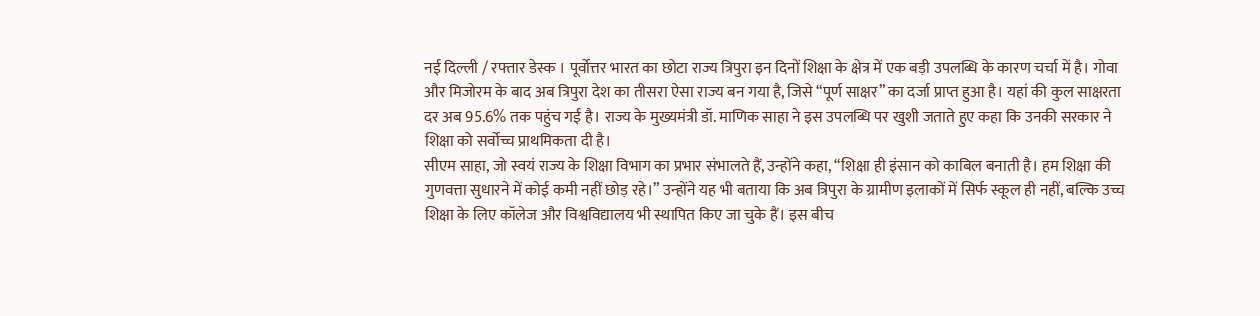नई दिल्ली / रफ्तार डेस्क । पूर्वोत्तर भारत का छोटा राज्य त्रिपुरा इन दिनों शिक्षा के क्षेत्र में एक बड़ी उपलब्धि के कारण चर्चा में है। गोवा और मिजोरम के बाद अब त्रिपुरा देश का तीसरा ऐसा राज्य बन गया है, जिसे “पूर्ण साक्षर” का दर्जा प्राप्त हुआ है। यहां की कुल साक्षरता दर अब 95.6% तक पहुंच गई है। राज्य के मुख्यमंत्री डॉ. माणिक साहा ने इस उपलब्धि पर खुशी जताते हुए कहा कि उनकी सरकार ने शिक्षा को सर्वोच्च प्राथमिकता दी है।
सीएम साहा, जो स्वयं राज्य के शिक्षा विभाग का प्रभार संभालते हैं, उन्होंने कहा, “शिक्षा ही इंसान को काबिल बनाती है। हम शिक्षा की गुणवत्ता सुधारने में कोई कमी नहीं छोड़ रहे।” उन्होंने यह भी बताया कि अब त्रिपुरा के ग्रामीण इलाकों में सिर्फ स्कूल ही नहीं, बल्कि उच्च शिक्षा के लिए कॉलेज और विश्वविद्यालय भी स्थापित किए जा चुके हैं। इस बीच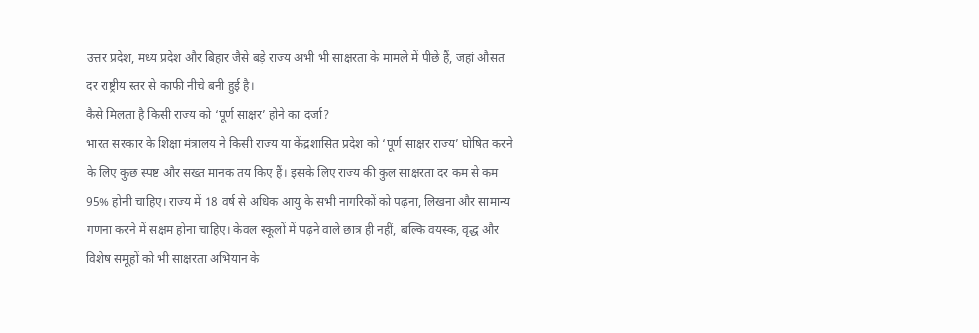उत्तर प्रदेश, मध्य प्रदेश और बिहार जैसे बड़े राज्य अभी भी साक्षरता के मामले में पीछे हैं, जहां औसत दर राष्ट्रीय स्तर से काफी नीचे बनी हुई है।
कैसे मिलता है किसी राज्य को ‘पूर्ण साक्षर’ होने का दर्जा?
भारत सरकार के शिक्षा मंत्रालय ने किसी राज्य या केंद्रशासित प्रदेश को ‘पूर्ण साक्षर राज्य’ घोषित करने के लिए कुछ स्पष्ट और सख्त मानक तय किए हैं। इसके लिए राज्य की कुल साक्षरता दर कम से कम 95% होनी चाहिए। राज्य में 18 वर्ष से अधिक आयु के सभी नागरिकों को पढ़ना, लिखना और सामान्य गणना करने में सक्षम होना चाहिए। केवल स्कूलों में पढ़ने वाले छात्र ही नहीं, बल्कि वयस्क, वृद्ध और विशेष समूहों को भी साक्षरता अभियान के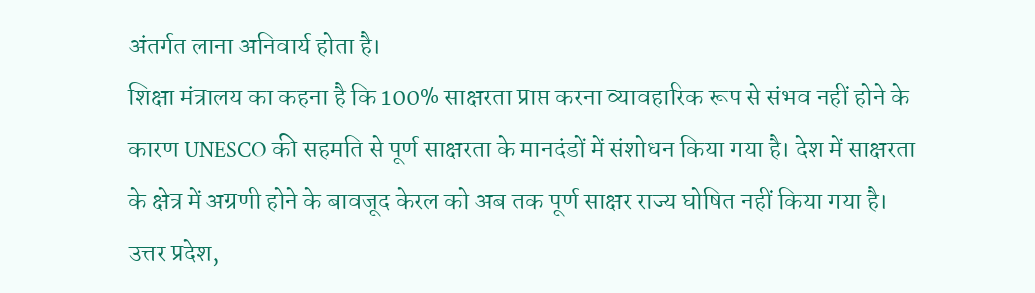अंतर्गत लाना अनिवार्य होता है।
शिक्षा मंत्रालय का कहना है कि 100% साक्षरता प्राप्त करना व्यावहारिक रूप से संभव नहीं होने के कारण UNESCO की सहमति से पूर्ण साक्षरता के मानदंडों में संशोधन किया गया है। देश में साक्षरता के क्षेत्र में अग्रणी होने के बावजूद केरल को अब तक पूर्ण साक्षर राज्य घोषित नहीं किया गया है।
उत्तर प्रदेश,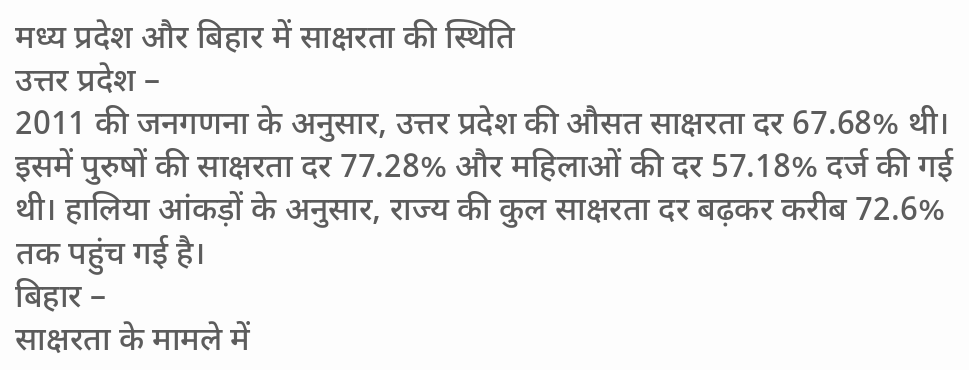मध्य प्रदेश और बिहार में साक्षरता की स्थिति
उत्तर प्रदेश –
2011 की जनगणना के अनुसार, उत्तर प्रदेश की औसत साक्षरता दर 67.68% थी। इसमें पुरुषों की साक्षरता दर 77.28% और महिलाओं की दर 57.18% दर्ज की गई थी। हालिया आंकड़ों के अनुसार, राज्य की कुल साक्षरता दर बढ़कर करीब 72.6% तक पहुंच गई है।
बिहार –
साक्षरता के मामले में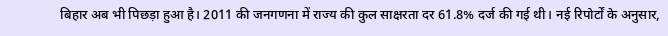बिहार अब भी पिछड़ा हुआ है। 2011 की जनगणना में राज्य की कुल साक्षरता दर 61.8% दर्ज की गई थी। नई रिपोर्टों के अनुसार,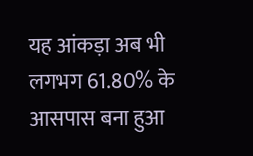यह आंकड़ा अब भी लगभग 61.80% के आसपास बना हुआ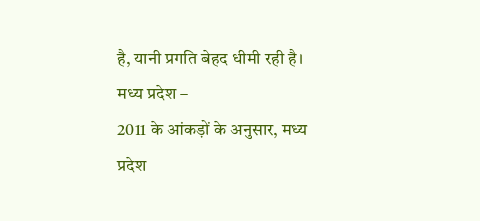है, यानी प्रगति बेहद धीमी रही है।
मध्य प्रदेश –
2011 के आंकड़ों के अनुसार, मध्य प्रदेश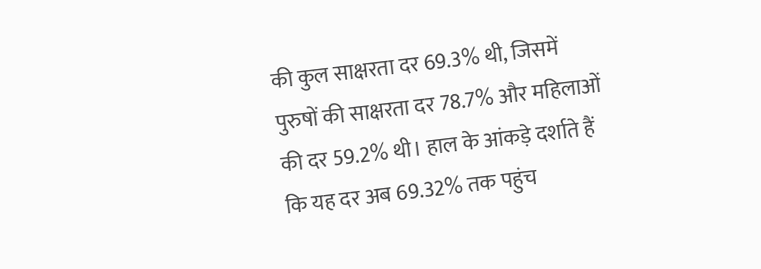की कुल साक्षरता दर 69.3% थी, जिसमें पुरुषों की साक्षरता दर 78.7% और महिलाओं की दर 59.2% थी। हाल के आंकड़े दर्शाते हैं कि यह दर अब 69.32% तक पहुंच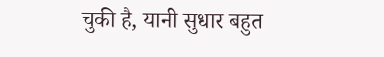चुकी है, यानी सुधार बहुत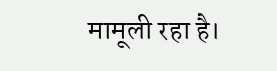मामूली रहा है।